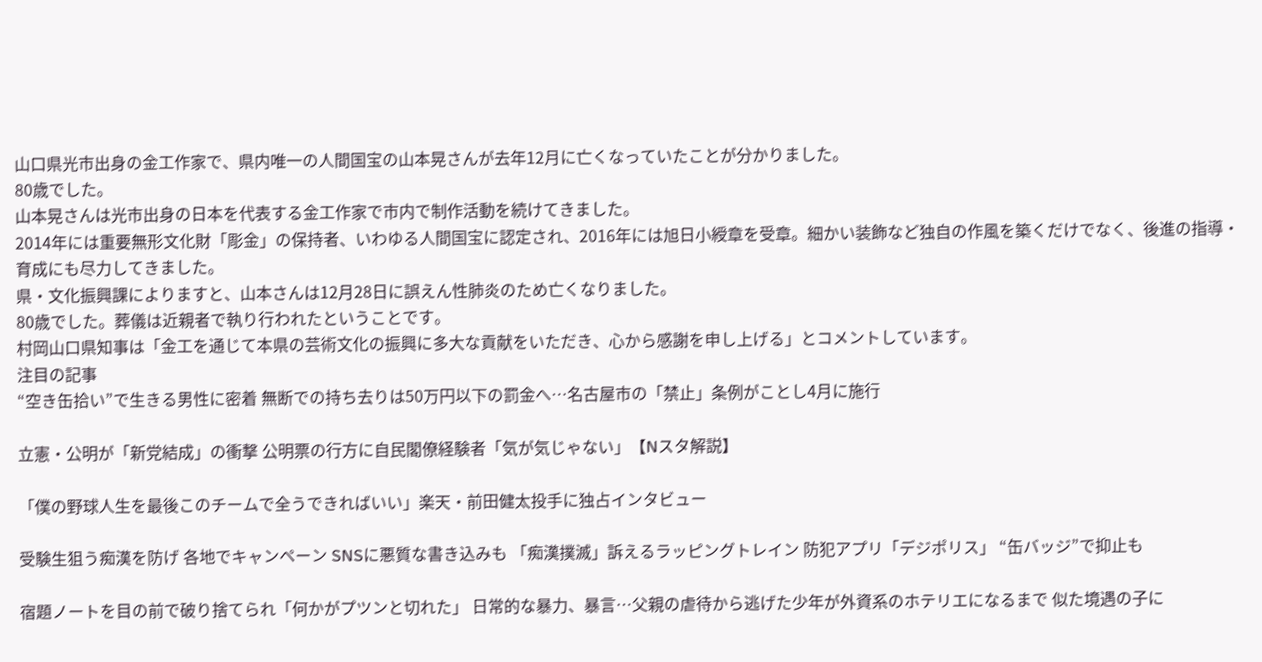山口県光市出身の金工作家で、県内唯一の人間国宝の山本晃さんが去年12月に亡くなっていたことが分かりました。
80歳でした。
山本晃さんは光市出身の日本を代表する金工作家で市内で制作活動を続けてきました。
2014年には重要無形文化財「彫金」の保持者、いわゆる人間国宝に認定され、2016年には旭日小綬章を受章。細かい装飾など独自の作風を築くだけでなく、後進の指導・育成にも尽力してきました。
県・文化振興課によりますと、山本さんは12月28日に誤えん性肺炎のため亡くなりました。
80歳でした。葬儀は近親者で執り行われたということです。
村岡山口県知事は「金工を通じて本県の芸術文化の振興に多大な貢献をいただき、心から感謝を申し上げる」とコメントしています。
注目の記事
“空き缶拾い”で生きる男性に密着 無断での持ち去りは50万円以下の罰金へ…名古屋市の「禁止」条例がことし4月に施行

立憲・公明が「新党結成」の衝撃 公明票の行方に自民閣僚経験者「気が気じゃない」【Nスタ解説】

「僕の野球人生を最後このチームで全うできればいい」楽天・前田健太投手に独占インタビュー

受験生狙う痴漢を防げ 各地でキャンペーン SNSに悪質な書き込みも 「痴漢撲滅」訴えるラッピングトレイン 防犯アプリ「デジポリス」 “缶バッジ”で抑止も

宿題ノートを目の前で破り捨てられ「何かがプツンと切れた」 日常的な暴力、暴言…父親の虐待から逃げた少年が外資系のホテリエになるまで 似た境遇の子に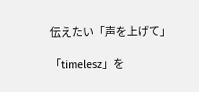伝えたい「声を上げて」

「timelesz」を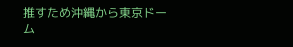推すため沖縄から東京ドーム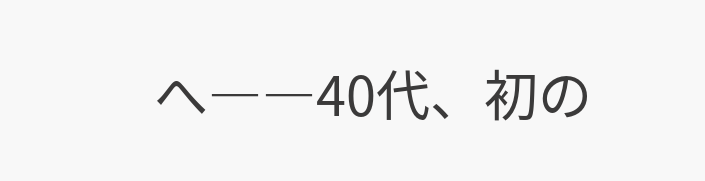へ――40代、初の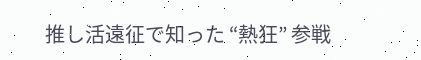推し活遠征で知った “熱狂” 参戦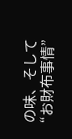の味、そして “お財布事情”